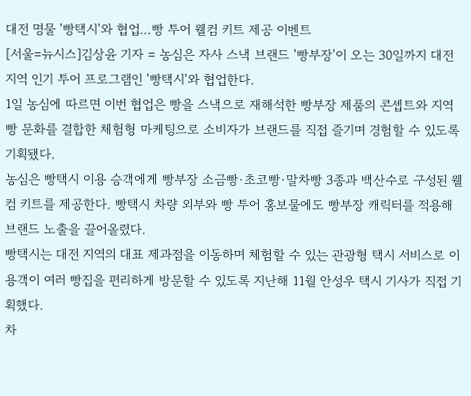대전 명물 '빵택시'와 협업…빵 투어 웰컴 키트 제공 이벤트
[서울=뉴시스]김상윤 기자 = 농심은 자사 스낵 브랜드 '빵부장'이 오는 30일까지 대전 지역 인기 투어 프로그램인 '빵택시'와 협업한다.
1일 농심에 따르면 이번 협업은 빵을 스낵으로 재해석한 빵부장 제품의 콘셉트와 지역 빵 문화를 결합한 체험형 마케팅으로 소비자가 브랜드를 직접 즐기며 경험할 수 있도록 기획됐다.
농심은 빵택시 이용 승객에게 빵부장 소금빵·초코빵·말차빵 3종과 백산수로 구성된 웰컴 키트를 제공한다. 빵택시 차량 외부와 빵 투어 홍보물에도 빵부장 캐릭터를 적용해 브랜드 노출을 끌어올렸다.
빵택시는 대전 지역의 대표 제과점을 이동하며 체험할 수 있는 관광형 택시 서비스로 이용객이 여러 빵집을 편리하게 방문할 수 있도록 지난해 11월 안성우 택시 기사가 직접 기획했다.
차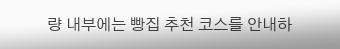량 내부에는 빵집 추천 코스를 안내하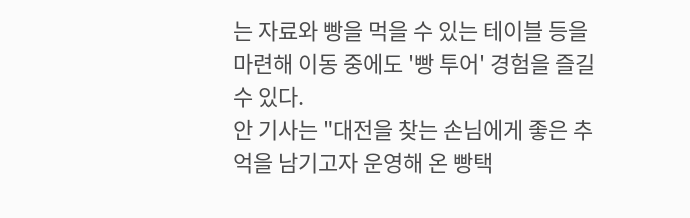는 자료와 빵을 먹을 수 있는 테이블 등을 마련해 이동 중에도 '빵 투어' 경험을 즐길 수 있다.
안 기사는 "대전을 찾는 손님에게 좋은 추억을 남기고자 운영해 온 빵택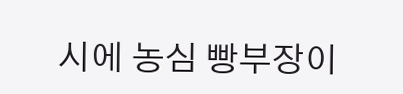시에 농심 빵부장이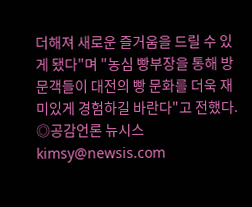더해져 새로운 즐거움을 드릴 수 있게 됐다"며 "농심 빵부장을 통해 방문객들이 대전의 빵 문화를 더욱 재미있게 경험하길 바란다"고 전했다.
◎공감언론 뉴시스 kimsy@newsis.com